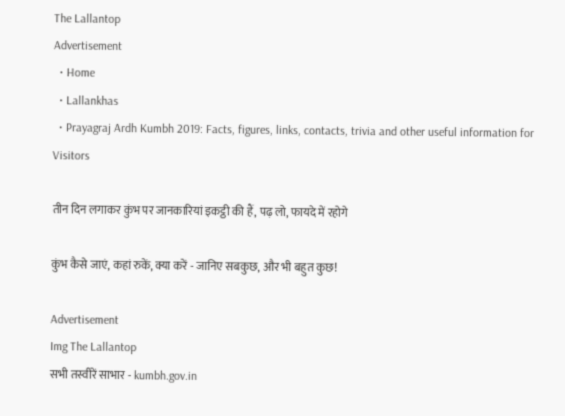The Lallantop
Advertisement
  • Home
  • Lallankhas
  • Prayagraj Ardh Kumbh 2019: Facts, figures, links, contacts, trivia and other useful information for Visitors

तीन दिन लगाकर कुंभ पर जानकारियां इकट्ठी की हैं, पढ़ लो, फायदे में रहोगे

कुंभ कैसे जाएं, कहां रुकें, क्या करें - जानिए सबकुछ, और भी बहुत कुछ!

Advertisement
Img The Lallantop
सभी तस्वीरें साभार - kumbh.gov.in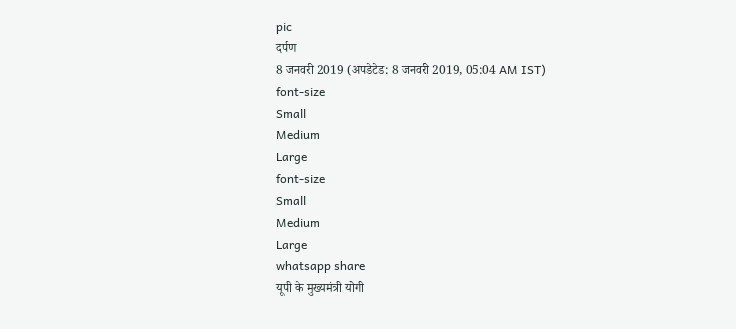pic
दर्पण
8 जनवरी 2019 (अपडेटेड: 8 जनवरी 2019, 05:04 AM IST)
font-size
Small
Medium
Large
font-size
Small
Medium
Large
whatsapp share
यूपी के मुख्यमंत्री योगी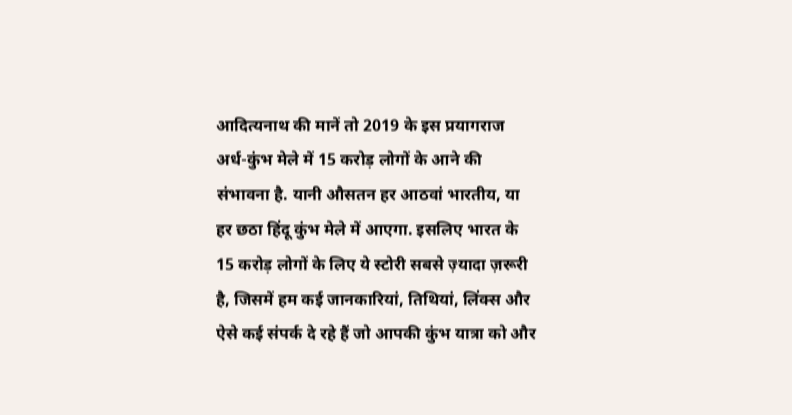आदित्यनाथ की मानें तो 2019 के इस प्रयागराज अर्ध-कुंभ मेले में 15 करोड़ लोगों के आने की संभावना है. यानी औसतन हर आठवां भारतीय, या हर छठा हिंदू कुंभ मेले में आएगा. इसलिए भारत के 15 करोड़ लोगों के लिए ये स्टोरी सबसे ज़्यादा ज़रूरी है, जिसमें हम कई जानकारियां, तिथियां, लिंक्स और ऐसे कई संपर्क दे रहे हैं जो आपकी कुंभ यात्रा को और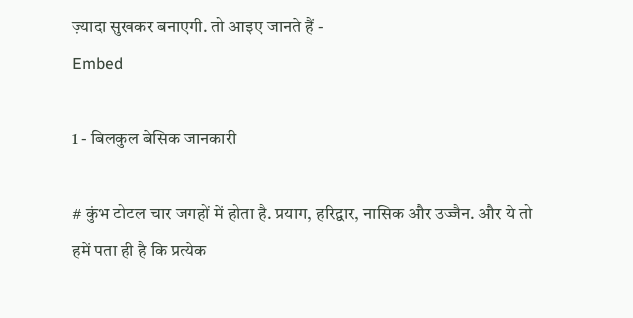ज़्यादा सुखकर बनाएगी. तो आइए जानते हैं -
Embed

1 - बिलकुल बेसिक जानकारी

# कुंभ टोटल चार जगहों में होता है. प्रयाग, हरिद्वार, नासिक और उज्जैन. और ये तो हमें पता ही है कि प्रत्येक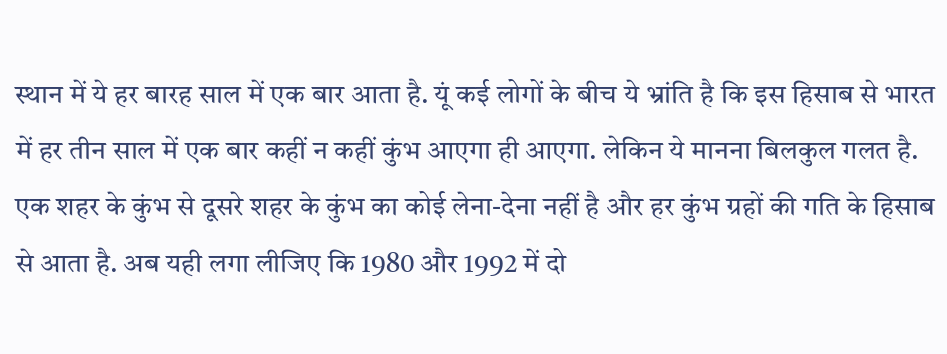स्थान में ये हर बारह साल में एक बार आता है. यूं कई लोगों के बीच ये भ्रांति है कि इस हिसाब से भारत में हर तीन साल में एक बार कहीं न कहीं कुंभ आएगा ही आएगा. लेकिन ये मानना बिलकुल गलत है. एक शहर के कुंभ से दूसरे शहर के कुंभ का कोई लेना-देना नहीं है और हर कुंभ ग्रहों की गति के हिसाब से आता है. अब यही लगा लीजिए कि 1980 और 1992 में दो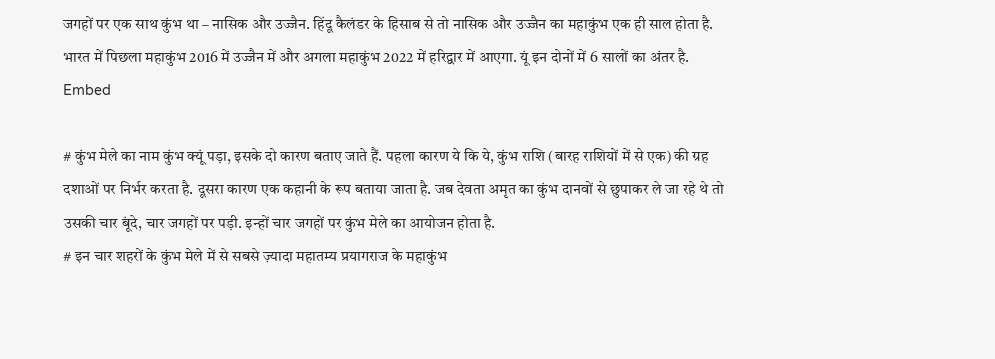जगहों पर एक साथ कुंभ था – नासिक और उज्जैन. हिंदू कैलंडर के हिसाब से तो नासिक और उज्जैन का महाकुंभ एक ही साल होता है. भारत में पिछला महाकुंभ 2016 में उज्जैन में और अगला महाकुंभ 2022 में हरिद्वार में आएगा. यूं इन दोनों में 6 सालों का अंतर है.
Embed

# कुंभ मेले का नाम कुंभ क्यूं पड़ा, इसके दो कारण बताए जाते हैं. पहला कारण ये कि ये, कुंभ राशि (बारह राशियों में से एक) की ग्रह दशाओं पर निर्भर करता है. दूसरा कारण एक कहानी के रूप बताया जाता है. जब देवता अमृत का कुंभ दानवों से छुपाकर ले जा रहे थे तो उसकी चार बूंदे, चार जगहों पर पड़ी. इन्हों चार जगहों पर कुंभ मेले का आयोजन होता है.
# इन चार शहरों के कुंभ मेले में से सबसे ज़्यादा महातम्य प्रयागराज के महाकुंभ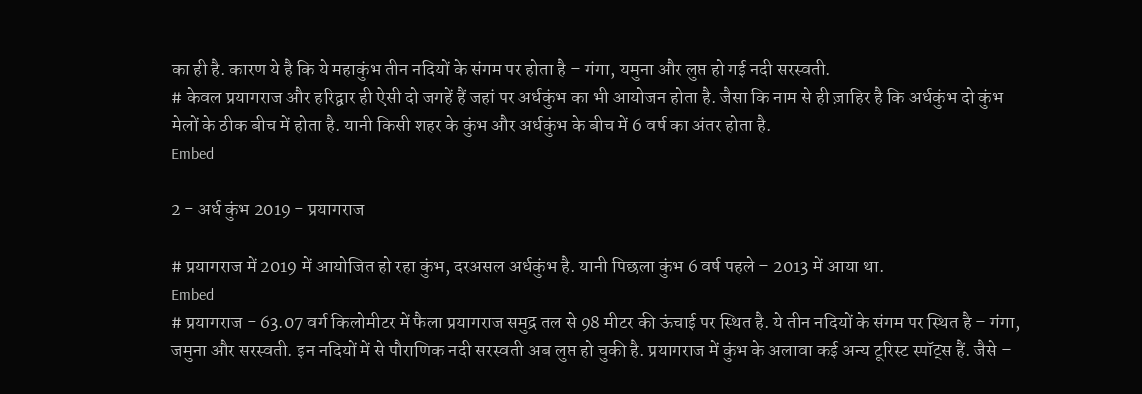का ही है. कारण ये है कि ये महाकुंभ तीन नदियों के संगम पर होता है – गंगा, यमुना और लुप्त हो गई नदी सरस्वती.
# केवल प्रयागराज और हरिद्वार ही ऐसी दो जगहें हैं जहां पर अर्धकुंभ का भी आयोजन होता है. जैसा कि नाम से ही ज़ाहिर है कि अर्धकुंभ दो कुंभ मेलों के ठीक बीच में होता है. यानी किसी शहर के कुंभ और अर्धकुंभ के बीच में 6 वर्ष का अंतर होता है.
Embed

2 - अर्ध कुंभ 2019 - प्रयागराज

# प्रयागराज में 2019 में आयोजित हो रहा कुंभ, दरअसल अर्धकुंभ है. यानी पिछला कुंभ 6 वर्ष पहले – 2013 में आया था.
Embed
# प्रयागराज - 63.07 वर्ग किलोमीटर में फैला प्रयागराज समुद्र तल से 98 मीटर की ऊंचाई पर स्थित है. ये तीन नदियों के संगम पर स्थित है – गंगा, जमुना और सरस्वती. इन नदियों में से पौराणिक नदी सरस्वती अब लुप्त हो चुकी है. प्रयागराज में कुंभ के अलावा कई अन्य टूरिस्ट स्पॉट्स हैं. जैसे –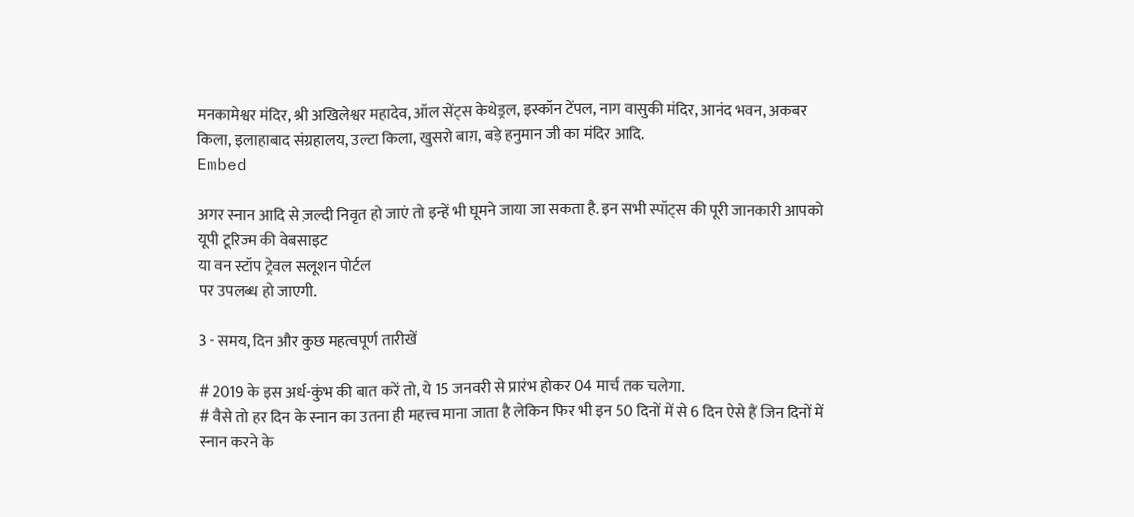मनकामेश्वर मंदिर, श्री अखिलेश्वर महादेव, ऑल सेंट्स केथेड्रल, इस्कॉन टेंपल, नाग वासुकी मंदिर, आनंद भवन, अकबर किला, इलाहाबाद संग्रहालय, उल्टा किला, खुसरो बाग़, बड़े हनुमान जी का मंदिर आदि.
Embed

अगर स्नान आदि से ज़ल्दी निवृत हो जाएं तो इन्हें भी घूमने जाया जा सकता है. इन सभी स्पॉट्स की पूरी जानकारी आपको यूपी टूरिज्म की वेबसाइट
या वन स्टॉप ट्रेवल सलूशन पोर्टल
पर उपलब्ध हो जाएगी.

3 - समय, दिन और कुछ महत्वपूर्ण तारीखें

# 2019 के इस अर्ध-कुंभ की बात करें तो, ये 15 जनवरी से प्रारंभ होकर 04 मार्च तक चलेगा.
# वैसे तो हर दिन के स्नान का उतना ही महत्त्व माना जाता है लेकिन फिर भी इन 50 दिनों में से 6 दिन ऐसे हैं जिन दिनों में स्नान करने के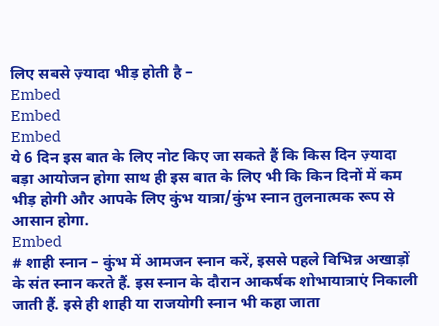लिए सबसे ज़्यादा भीड़ होती है –
Embed
Embed
Embed
ये 6 दिन इस बात के लिए नोट किए जा सकते हैं कि किस दिन ज़्यादा बड़ा आयोजन होगा साथ ही इस बात के लिए भी कि किन दिनों में कम भीड़ होगी और आपके लिए कुंभ यात्रा/कुंभ स्नान तुलनात्मक रूप से आसान होगा.
Embed
# शाही स्नान – कुंभ में आमजन स्नान करें, इससे पहले विभिन्न अखाड़ों के संत स्नान करते हैं. इस स्नान के दौरान आकर्षक शोभायात्राएं निकाली जाती हैं. इसे ही शाही या राजयोगी स्नान भी कहा जाता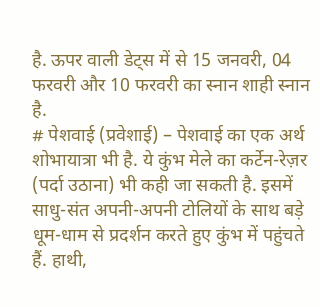है. ऊपर वाली डेट्स में से 15 जनवरी, 04 फरवरी और 10 फरवरी का स्नान शाही स्नान है.
# पेशवाई (प्रवेशाई) – पेशवाई का एक अर्थ शोभायात्रा भी है. ये कुंभ मेले का कर्टेन-रेज़र (पर्दा उठाना) भी कही जा सकती है. इसमें साधु-संत अपनी-अपनी टोलियों के साथ बड़े धूम-धाम से प्रदर्शन करते हुए कुंभ में पहुंचते हैं. हाथी,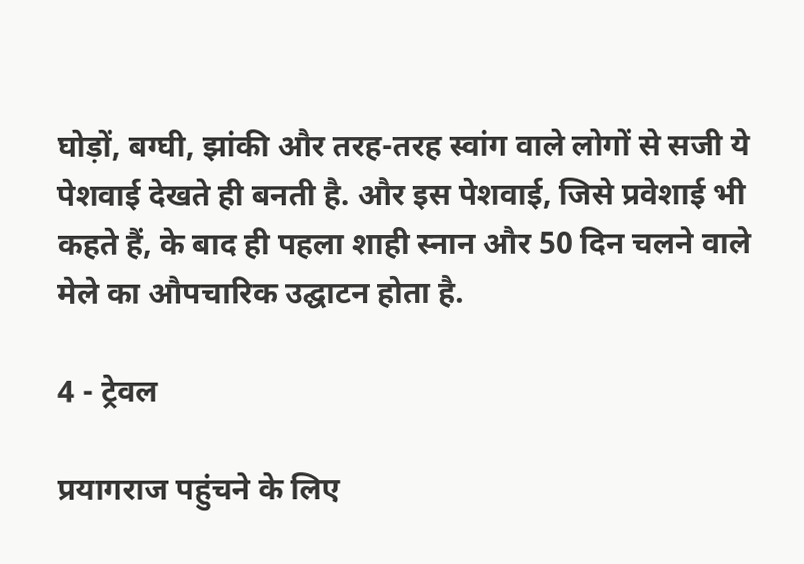घोड़ों, बग्घी, झांकी और तरह-तरह स्वांग वाले लोगों से सजी ये पेशवाई देखते ही बनती है. और इस पेशवाई, जिसे प्रवेशाई भी कहते हैं, के बाद ही पहला शाही स्नान और 50 दिन चलने वाले मेले का औपचारिक उद्घाटन होता है.

4 - ट्रेवल

प्रयागराज पहुंचने के लिए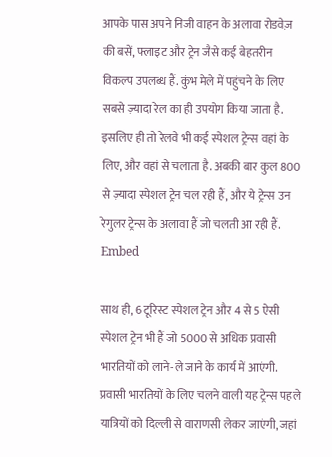आपके पास अपने निजी वाहन के अलावा रोडवेज़ की बसें, फ्लाइट और ट्रेन जैसे कई बेहतरीन विकल्प उपलब्ध हैं. कुंभ मेले में पहुंचने के लिए सबसे ज़्यादा रेल का ही उपयोग किया जाता है. इसलिए ही तो रेलवे भी कई स्पेशल ट्रेन्स वहां के लिए, और वहां से चलाता है. अबकी बार कुल 800 से ज़्यादा स्पेशल ट्रेन चल रही हैं, और ये ट्रेन्स उन रेगुलर ट्रेन्स के अलावा हैं जो चलती आ रही हैं.
Embed

साथ ही, 6 टूरिस्ट स्पेशल ट्रेन और 4 से 5 ऐसी स्पेशल ट्रेन भी हैं जो 5000 से अधिक प्रवासी भारतियों को लाने-ले जाने के कार्य में आएंगी. प्रवासी भारतियों के लिए चलने वाली यह ट्रेन्स पहले यात्रियों को दिल्ली से वाराणसी लेकर जाएंगी, जहां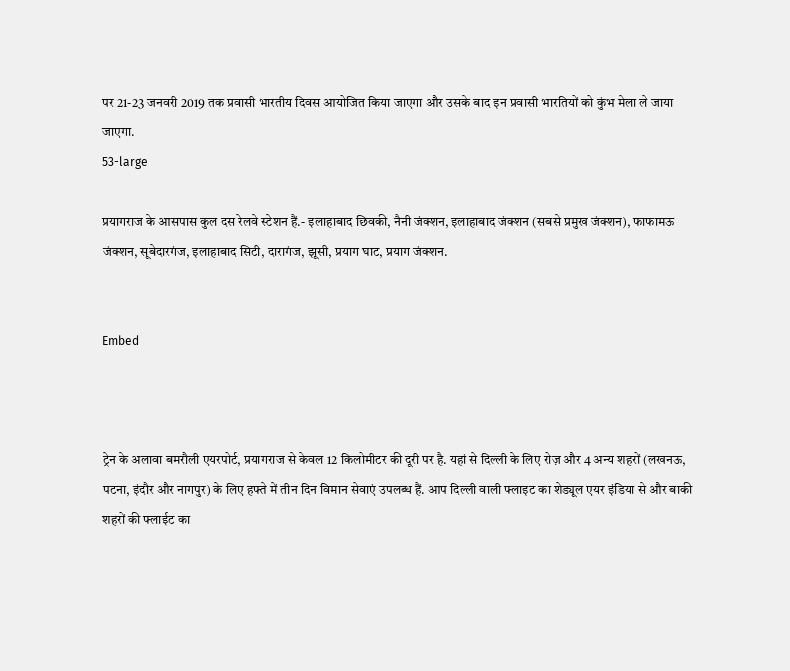पर 21-23 जनवरी 2019 तक प्रवासी भारतीय दिवस आयोजित किया जाएगा और उसके बाद इन प्रवासी भारतियों को कुंभ मेला ले जाया जाएगा.
53-large

प्रयागराज के आसपास कुल दस रेलवे स्टेशन हैं.- इलाहाबाद छिवकी, नैनी जंक्शन, इलाहाबाद जंक्शन (सबसे प्रमुख जंक्शन), फाफामऊ जंक्शन, सूबेदारगंज, इलाहाबाद सिटी, दारागंज, झूसी, प्रयाग घाट, प्रयाग जंक्शन.


Embed



ट्रेन के अलावा बमरौली एयरपोर्ट, प्रयागराज से केवल 12 किलोमीटर की दूरी पर है. यहां से दिल्ली के लिए रोज़ और 4 अन्य शहरों (लखनऊ, पटना, इंदौर और नागपुर) के लिए हफ्ते में तीन दिन विमान सेवाएं उपलब्ध हैं. आप दिल्ली वाली फ्लाइट का शेड्यूल एयर इंडिया से और बाकी शहरों की फ्लाईट का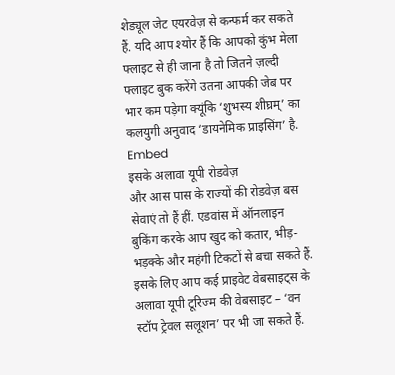शेड्यूल जेट एयरवेज़ से कन्फर्म कर सकते हैं. यदि आप श्योर हैं कि आपको कुंभ मेला फ्लाइट से ही जाना है तो जितने ज़ल्दी फ्लाइट बुक करेंगे उतना आपकी जेब पर भार कम पड़ेगा क्यूंकि ‘शुभस्य शीघ्रम्’ का कलयुगी अनुवाद ‘डायनेमिक प्राइसिंग’ है.
Embed
इसके अलावा यूपी रोडवेज़
और आस पास के राज्यों की रोडवेज़ बस सेवाएं तो हैं हीं. एडवांस में ऑनलाइन बुकिंग करके आप खुद को कतार, भीड़-भड़क्के और महंगी टिकटों से बचा सकते हैं. इसके लिए आप कई प्राइवेट वेबसाइट्स के अलावा यूपी टूरिज्म की वेबसाइट – ‘वन स्टॉप ट्रेवल सलूशन’ पर भी जा सकते हैं.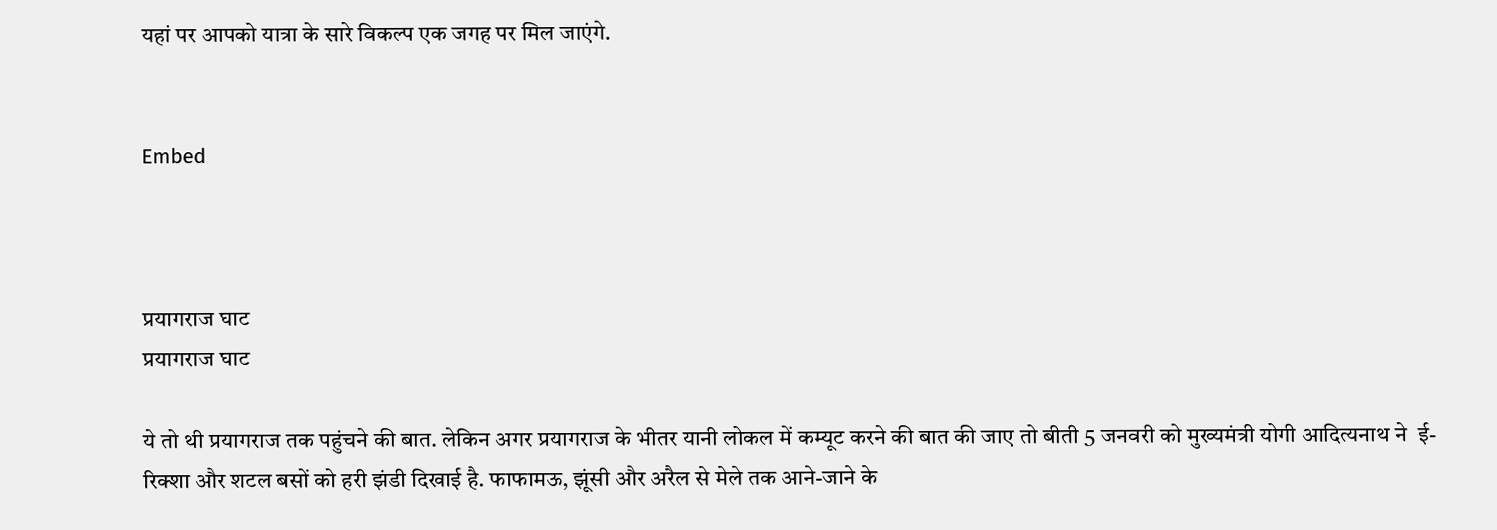यहां पर आपको यात्रा के सारे विकल्प एक जगह पर मिल जाएंगे.


Embed



प्रयागराज घाट
प्रयागराज घाट

ये तो थी प्रयागराज तक पहुंचने की बात. लेकिन अगर प्रयागराज के भीतर यानी लोकल में कम्यूट करने की बात की जाए तो बीती 5 जनवरी को मुख्यमंत्री योगी आदित्यनाथ ने  ई-रिक्शा और शटल बसों को हरी झंडी दिखाई है. फाफामऊ, झूंसी और अरैल से मेले तक आने-जाने के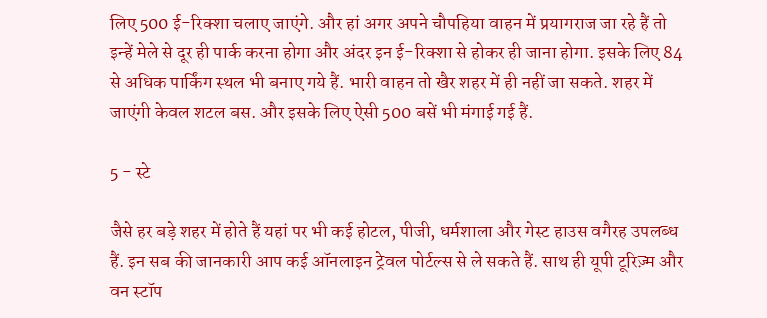लिए 500 ई-रिक्शा चलाए जाएंगे. और हां अगर अपने चौपहिया वाहन में प्रयागराज जा रहे हैं तो इन्हें मेले से दूर ही पार्क करना होगा और अंदर इन ई-रिक्शा से होकर ही जाना होगा. इसके लिए 84 से अधिक पार्किंग स्थल भी बनाए गये हैं. भारी वाहन तो खैर शहर में ही नहीं जा सकते. शहर में जाएंगी केवल शटल बस. और इसके लिए ऐसी 500 बसें भी मंगाई गई हैं.

5 - स्टे

जैसे हर बड़े शहर में होते हैं यहां पर भी कई होटल, पीजी, धर्मशाला और गेस्ट हाउस वगैरह उपलब्ध हैं. इन सब की जानकारी आप कई ऑनलाइन ट्रेवल पोर्टल्स से ले सकते हैं. साथ ही यूपी टूरिज़्म और वन स्टॉप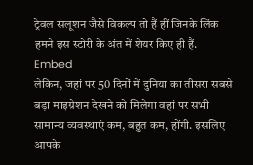ट्रेवल सलूशन जैसे विकल्प तो हैं हीं जिनके लिंक हमने इस स्टोरी के अंत में शेयर किए ही हैं.
Embed
लेकिन, जहां पर 50 दिनों में दुनिया का तीसरा सबसे बड़ा माइग्रेशन देखने को मिलेगा वहां पर सभी सामान्य व्यवस्थाएं कम, बहुत कम, होंगी. इसलिए आपके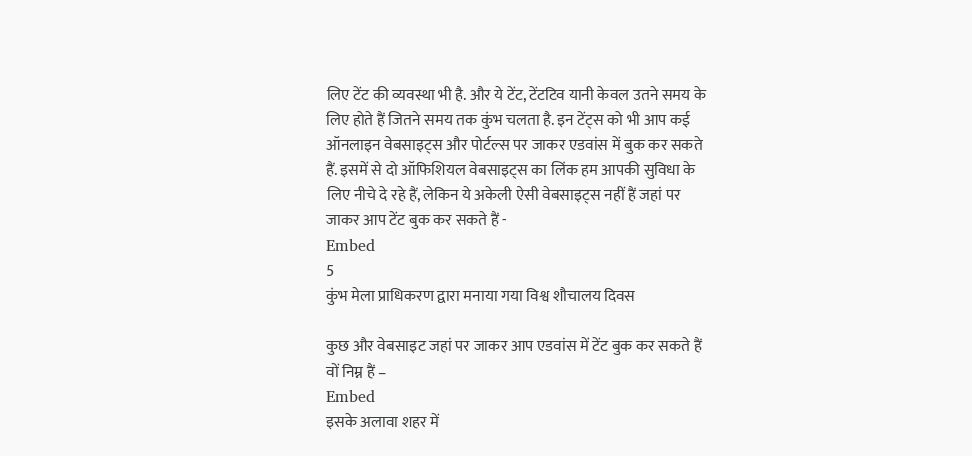लिए टेंट की व्यवस्था भी है. और ये टेंट, टेंटटिव यानी केवल उतने समय के लिए होते हैं जितने समय तक कुंभ चलता है. इन टेंट्स को भी आप कई ऑनलाइन वेबसाइट्स और पोर्टल्स पर जाकर एडवांस में बुक कर सकते हैं. इसमें से दो ऑफिशियल वेबसाइट्स का लिंक हम आपकी सुविधा के लिए नीचे दे रहे हैं, लेकिन ये अकेली ऐसी वेबसाइट्स नहीं हैं जहां पर जाकर आप टेंट बुक कर सकते हैं -
Embed
5
कुंभ मेला प्राधिकरण द्वारा मनाया गया विश्व शौचालय दिवस

कुछ और वेबसाइट जहां पर जाकर आप एडवांस में टेंट बुक कर सकते हैं वों निम्न हैं –
Embed
इसके अलावा शहर में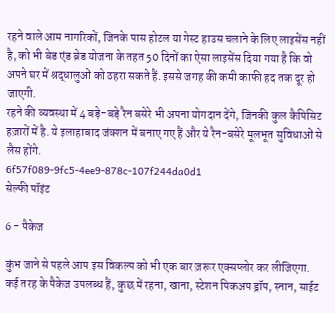रहने वाले आम नागरिकों, जिनके पास होटल या गेस्ट हाउस चलाने के लिए लाइसेंस नहीं है, को भी बेड एंड ब्रेड योजना के तहत 50 दिनों का ऐसा लाइसेंस दिया गया है कि वो अपने घर में श्रद्धालुओं को ठहरा सकते हैं. इससे जगह की कमी काफी हद तक दूर हो जाएगी.
रहने की व्यवस्था में 4 बड़े-बड़े रैन बसेरे भी अपना योगदान देंगे, जिनकी कुल कैपिसिट हज़ारों में है. ये इलाहाबाद जंक्शन में बनाए गए हैं और ये रैन-बसेरे मूलभूत सुविधाओं से लैस होंगे.
6f57f089-9fc5-4ee9-878c-107f244da0d1
सेल्फी पॉइंट

6 - पैकेज

कुंभ जाने से पहले आप इस विकल्प को भी एक बार ज़रूर एक्सप्लोर कर लीजिएगा. कई तरह के पैकेज उपलब्ध हैं, कुछ में रहना, खाना, स्टेशन पिकअप ड्रॉप, स्नान, साईट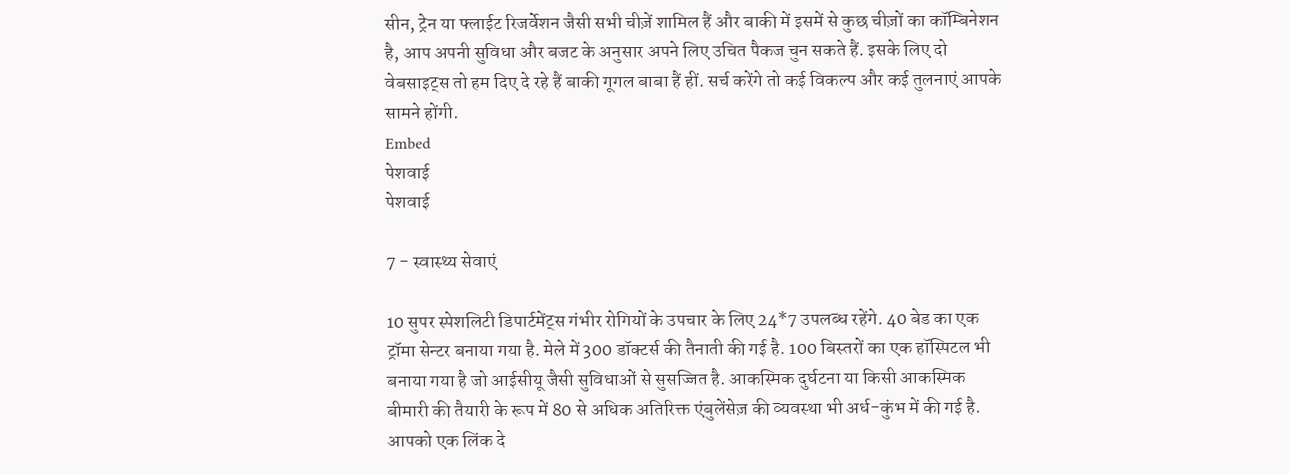सीन, ट्रेन या फ्लाईट रिजर्वेशन जैसी सभी चीज़ें शामिल हैं और बाकी में इसमें से कुछ चीज़ों का कॉम्बिनेशन है, आप अपनी सुविधा और बजट के अनुसार अपने लिए उचित पैकज चुन सकते हैं. इसके लिए दो वेबसाइट्स तो हम दिए दे रहे हैं बाकी गूगल बाबा हैं हीं. सर्च करेंगे तो कई विकल्प और कई तुलनाएं आपके सामने होंगी.
Embed
पेशवाई
पेशवाई

7 - स्वास्थ्य सेवाएं

10 सुपर स्पेशलिटी डिपार्टमेंट्स गंभीर रोगियों के उपचार के लिए 24*7 उपलब्ध रहेंगे. 40 बेड का एक ट्रॉमा सेन्टर बनाया गया है. मेले में 300 डॉक्टर्स की तैनाती की गई है. 100 बिस्तरों का एक हॉस्पिटल भी बनाया गया है जो आईसीयू जैसी सुविधाओं से सुसज्जित है. आकस्मिक दुर्घटना या किसी आकस्मिक बीमारी की तैयारी के रूप में 80 से अधिक अतिरिक्त एंबुलेंसेज़ की व्यवस्था भी अर्ध-कुंभ में की गई है. आपको एक लिंक दे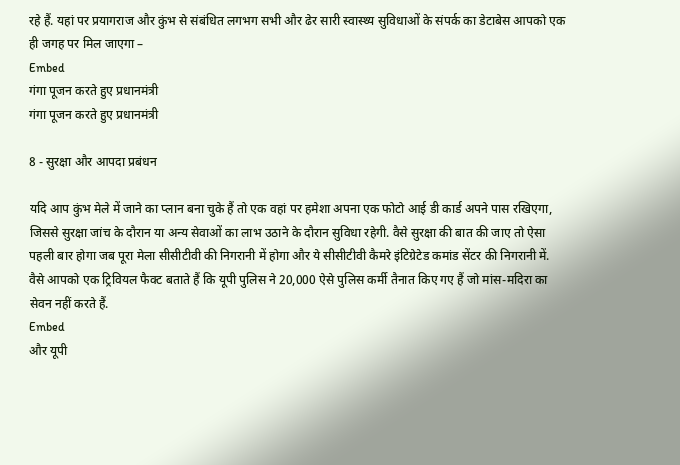रहे हैं. यहां पर प्रयागराज और कुंभ से संबंधित लगभग सभी और ढेर सारी स्वास्थ्य सुविधाओं के संपर्क का डेटाबेस आपको एक ही जगह पर मिल जाएगा –
Embed
गंगा पूजन करते हुए प्रधानमंत्री
गंगा पूजन करते हुए प्रधानमंत्री

8 - सुरक्षा और आपदा प्रबंधन

यदि आप कुंभ मेले में जाने का प्लान बना चुके हैं तो एक वहां पर हमेशा अपना एक फोटो आई डी कार्ड अपने पास रखिएगा, जिससे सुरक्षा जांच के दौरान या अन्य सेवाओं का लाभ उठाने के दौरान सुविधा रहेगी. वैसे सुरक्षा की बात की जाए तो ऐसा पहली बार होगा जब पूरा मेला सीसीटीवी की निगरानी में होगा और ये सीसीटीवी कैमरे इंटिग्रेटेड कमांड सेंटर की निगरानी में.
वैसे आपको एक ट्रिवियल फैक्ट बताते हैं कि यूपी पुलिस ने 20,000 ऐसे पुलिस कर्मी तैनात किए गए हैं जो मांस-मदिरा का सेवन नहीं करते हैं.
Embed
और यूपी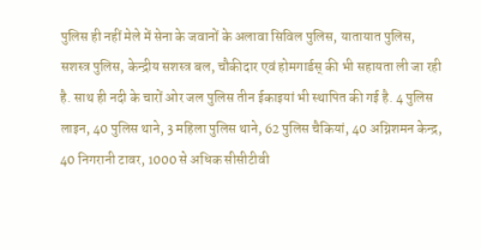पुलिस ही नहीं मेले में सेना के जवानों के अलावा सिविल पुलिस, यातायात पुलिस, सशस्त्र पुलिस, केन्द्रीय सशस्त्र बल, चौकीदार एवं होमगार्डस् की भी सहायता ली जा रही है. साथ ही नदी के चारों ओर जल पुलिस तीन ईकाइयां भी स्थापित की गई है. 4 पुलिस लाइन, 40 पुलिस थाने, 3 महिला पुलिस थाने, 62 पुलिस चैकियां, 40 अग्निशमन केन्द्र, 40 निगरानी टावर, 1000 से अधिक सीसीटीवी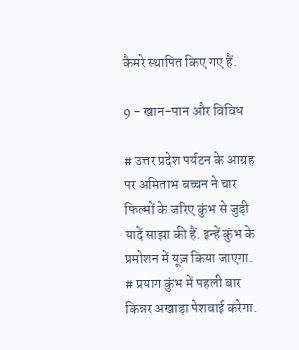कैमरे स्थापित किए गए हैं.

9 - खान-पान और विविध

# उत्तर प्रदेश पर्यटन के आग्रह पर अमिताभ बच्चन ने चार फिल्मों के जरिए कुंभ से जुड़ी यादें साझा की हैं. इन्हें कुंभ के प्रमोशन में यूज़ किया जाएगा.
# प्रयाग कुंभ में पहली बार किन्नर अखाड़ा पेशवाई करेगा.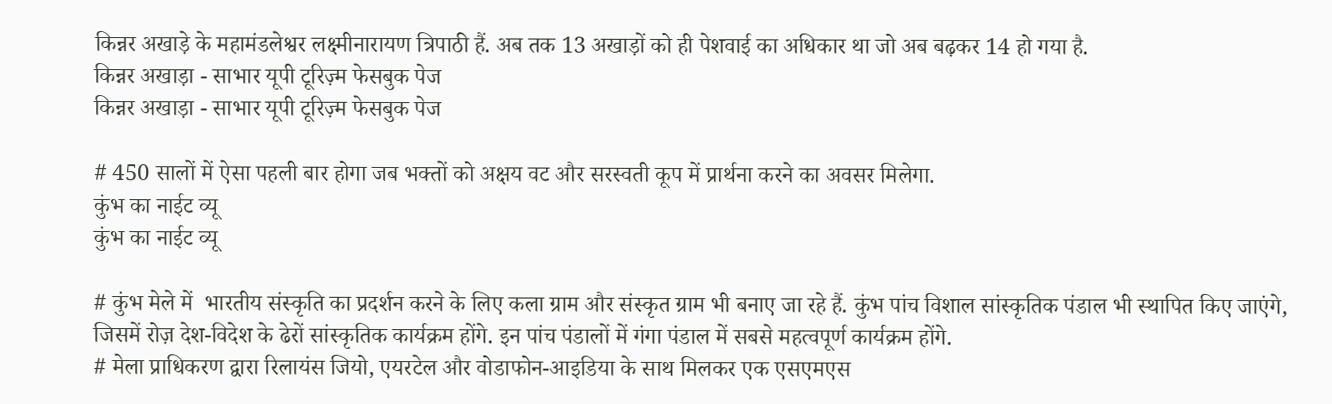किन्नर अखाड़े के महामंडलेश्वर लक्ष्मीनारायण त्रिपाठी हैं. अब तक 13 अखाड़ों को ही पेशवाई का अधिकार था जो अब बढ़कर 14 हो गया है.
किन्नर अखाड़ा - साभार यूपी टूरिज़्म फेसबुक पेज
किन्नर अखाड़ा - साभार यूपी टूरिज़्म फेसबुक पेज

# 450 सालों में ऐसा पहली बार होगा जब भक्तों को अक्षय वट और सरस्वती कूप में प्रार्थना करने का अवसर मिलेगा.
कुंभ का नाईट व्यू
कुंभ का नाईट व्यू

# कुंभ मेले में  भारतीय संस्कृति का प्रदर्शन करने के लिए कला ग्राम और संस्कृत ग्राम भी बनाए जा रहे हैं. कुंभ पांच विशाल सांस्कृतिक पंडाल भी स्थापित किए जाएंगे, जिसमें रोज़ देश-विदेश के ढेरों सांस्कृतिक कार्यक्रम होंगे. इन पांच पंडालों में गंगा पंडाल में सबसे महत्वपूर्ण कार्यक्रम होंगे.
# मेला प्राधिकरण द्वारा रिलायंस जियो, एयरटेल और वोडाफोन-आइडिया के साथ मिलकर एक एसएमएस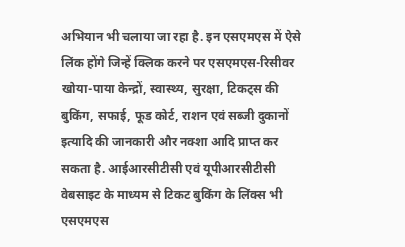अभियान भी चलाया जा रहा है. इन एसएमएस में ऐसे लिंक होंगे जिन्हें क्लिक करने पर एसएमएस-रिसीवर खोया-पाया केन्द्रों, स्वास्थ्य, सुरक्षा, टिकट्स की बुकिंग, सफाई, फूड कोर्ट, राशन एवं सब्जी दुकानों इत्यादि की जानकारी और नक्शा आदि प्राप्त कर सकता है. आईआरसीटीसी एवं यूपीआरसीटीसी वेबसाइट के माध्यम से टिकट बुकिंग के लिंक्स भी एसएमएस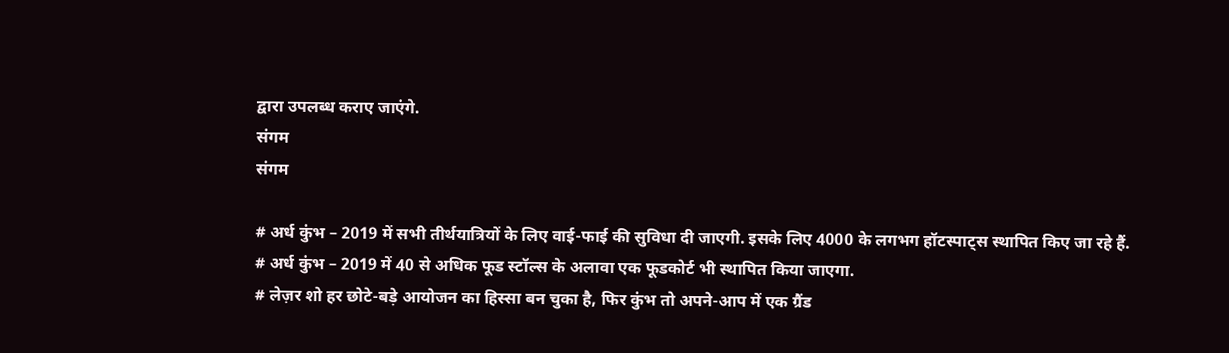द्वारा उपलब्ध कराए जाएंगे.
संगम
संगम

# अर्ध कुंभ – 2019 में सभी तीर्थयात्रियों के लिए वाई-फाई की सुविधा दी जाएगी. इसके लिए 4000 के लगभग हॉटस्पाट्स स्थापित किए जा रहे हैं.
# अर्ध कुंभ – 2019 में 40 से अधिक फूड स्टॉल्स के अलावा एक फूडकोर्ट भी स्थापित किया जाएगा.
# लेज़र शो हर छोटे-बड़े आयोजन का हिस्सा बन चुका है, फिर कुंभ तो अपने-आप में एक ग्रैंड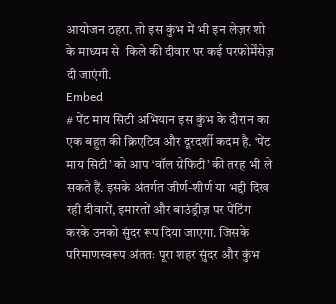आयोजन ठहरा. तो इस कुंभ में भी इन लेज़र शो के माध्यम से  किले की दीवार पर कई परफोर्मेंसेज़ दी जाएंगी.
Embed
# पेंट माय सिटी अभियान इस कुंभ के दौरान का एक बहुत की क्रिएटिव और दूरदर्शी कदम है. ‘पेंट माय सिटी’ को आप ‘वॉल ग्रेफिटी’ की तरह भी ले सकते हैं. इसके अंतर्गत जीर्ण-शीर्ण या भद्दी दिख रही दीवारों, इमारतों और बाउंड्रीज़ पर पेंटिंग करके उनको सुंदर रूप दिया जाएगा. जिसके परिमाणस्वरूप अंततः पूरा शहर सुंदर और कुंभ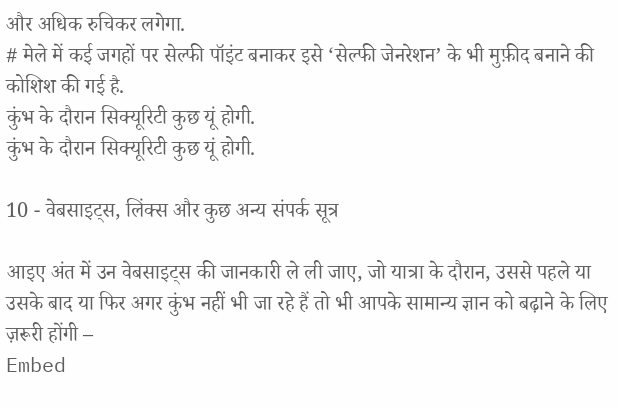और अधिक रुचिकर लगेगा.
# मेले में कई जगहों पर सेल्फी पॉइंट बनाकर इसे ‘सेल्फी जेनरेशन’ के भी मुफ़ीद बनाने की कोशिश की गई है.
कुंभ के दौरान सिक्यूरिटी कुछ यूं होगी.
कुंभ के दौरान सिक्यूरिटी कुछ यूं होगी.

10 - वेबसाइट्स, लिंक्स और कुछ अन्य संपर्क सूत्र

आइए अंत में उन वेबसाइट्स की जानकारी ले ली जाए, जो यात्रा के दौरान, उससे पहले या उसके बाद या फिर अगर कुंभ नहीं भी जा रहे हैं तो भी आपके सामान्य ज्ञान को बढ़ाने के लिए ज़रूरी होंगी –
Embed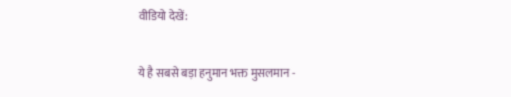वीडियो देखें:

ये है सबसे बड़ा हनुमान भक्त मुसलमान -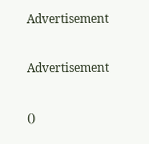Advertisement

Advertisement

()